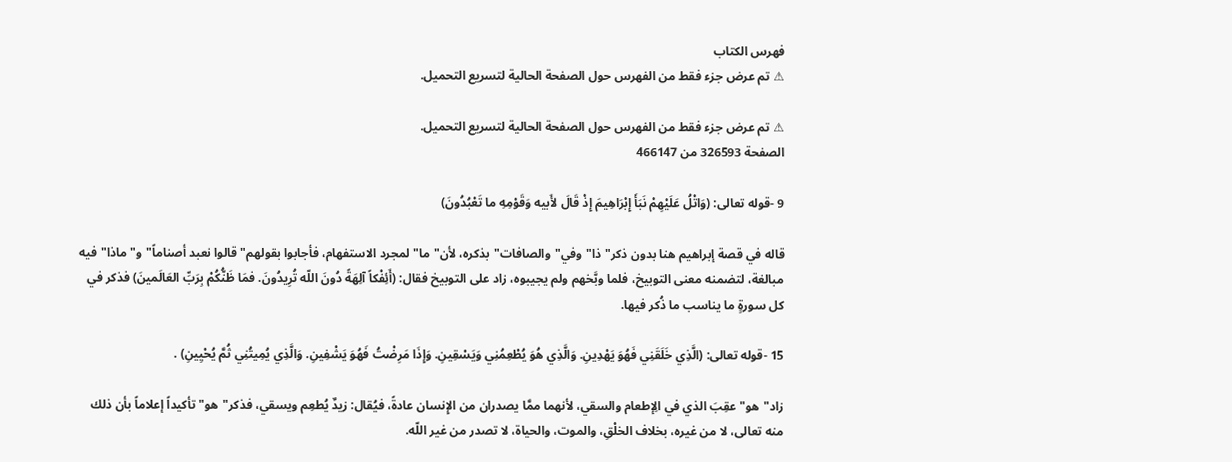فهرس الكتاب
⚠ تم عرض جزء فقط من الفهرس حول الصفحة الحالية لتسريع التحميل.

⚠ تم عرض جزء فقط من الفهرس حول الصفحة الحالية لتسريع التحميل.
الصفحة 326593 من 466147

9 -قوله تعالى: (وَاتْلُ عَلَيْهِمْ نَبَأَ إِبْرَاهِيمَ إِذْ قَالَ لأَبيه وَقَوْمِهِ ما تَعْبُدُونَ)

قاله في قصة إبراهيم هنا بدون ذكر"ذا"وفي"والصافات"بذكره، لأن"ما"لمجرد الاستفهام، فأجابوا بقولهم"قالوا نعبد أصناماً"و"ماذا"فيه مبالغة، لتضمنه معنى التوبيخ، فلما وبَّخهم ولم يجيبوه، زاد على التوبيخ فقال: (أَئِفْكاً آلِهَةً دُونَ اللّه تُرِيدُونَ. فمَا ظَنُّكُمْ بِرَبِّ العَالَمينَ) فذكر في كل سورةٍ ما يناسب ما ذُكر فيها.

15 -قوله تعالى: (الَّذِي خَلَقَنِي فَهُوَ يَهْدِينِ. وَالَّذِي هُوَ يُطْعِمُنِي وَيَسْقِينِ. وَإِذَا مَرِضْتُ فَهُوَ يَشْفِينِ. وَالَّذِي يُمِيتُنِي ثُمَّ يُحْيِينِ) .

زاد"هو"عقِبَ الذي في الِإطعام والسقي، لأنهما ممَّا يصدران من الإِنسان عادةً، فيُقال: زيدٌ يُطعِم ويسقي، فذكر"هو"تأكيداً إعلاماً بأن ذلك منه تعالى، لا من غيره، بخلاف الخلْقِ، والموت، والحياة، لا تصدر من غير اللّه.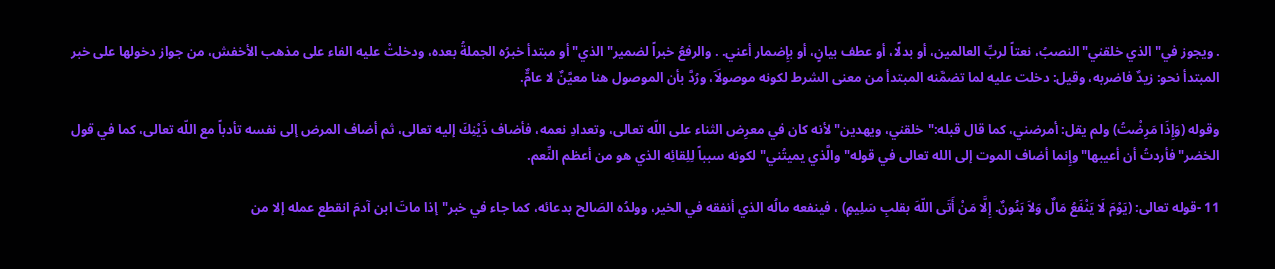. ويجوز في"الذي خلقني"النصبُ، نعتاً لربِّ العالمين، أو بدلًا، أو عطف بيانٍ، أو بإِضمار أعني. . والرفعُ خبراً لضمير"الذي"أو مبتدأ خبرُه الجملةُ بعده، ودخلتْ عليه الفاء على مذهب الأخفش، من جواز دخولها على خبر المبتدأ نحو: زيدٌ فاضربه، وقيل: دخلت عليه لما تضمَّنه المبتدأ من معنى الشرط لكونه موصولَاَ، ورُدَّ بأن الموصول هنا معيَّنٌ لا عامٌّ.

وقوله (وَإِذَا مَرِضْتُ) ولم يقل: أمرضني، كما قال قبله:"خلقني، ويهدين"لأنه كان في معرِض الثناء على اللّه تعالى، وتعدادِ نعمه، فأضاف ذَيْنِكَ إليه تعالى، ثم أضاف المرض إلى نفسه تأدباً مع اللّه تعالى، كما في قول الخضر"فأردتُ أن أعيبها"وإِنما أضاف الموت إلى الله تعالى في قوله"والَّذي يميتُني"لكونه سبباً لِلِقائِه الذي هو من أعظم النِّعم.

11 -قوله تعالى: (يَوْمَ لَا يَنْفَعُ مَالٌ وَلاَ بَنُونٌ. إِلَّا مَنْ أَتَى اللّهَ بقلبِ سَلِيمٍ) ، فينفعه مالُه الذي أنفقه في الخير، وولدُه الصَالح بدعائه، كما جاء في خبر"إذا ماتَ ابن آدمَ انقطع عمله إلا من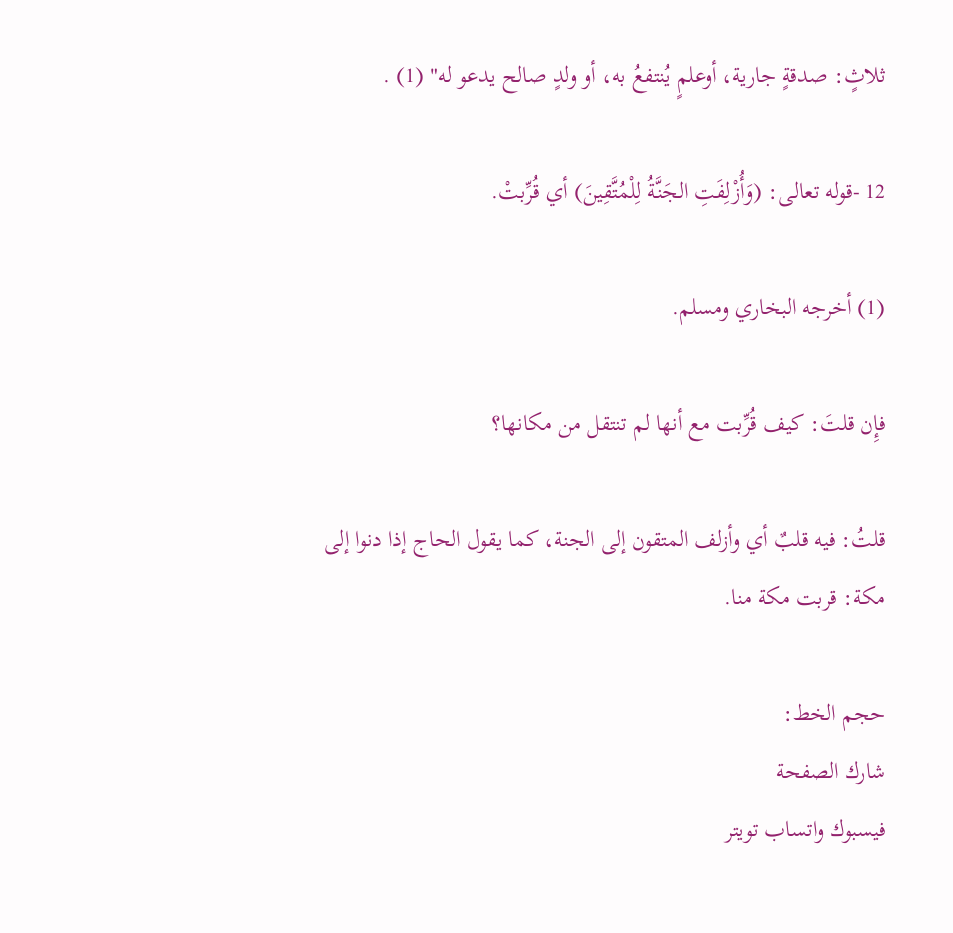ثلاثٍ: صدقةٍ جارية، أوعلمٍ يُنتفعُ به، أو ولدٍ صالح يدعو له" (1) .

12 -قوله تعالى: (وَأُزْلِفَتِ الجَنَّةُ لِلْمُتَّقِينَ) أي قُرِّبتْ.

(1) أخرجه البخاري ومسلم.

فإِن قلتَ: كيف قُرِّبت مع أنها لم تنتقل من مكانها؟

قلتُ: فيه قلبٌ أي وأزلف المتقون إلى الجنة، كما يقول الحاج إذا دنوا إلى مكة: قربت مكة منا.

حجم الخط:
شارك الصفحة
فيسبوك واتساب تويتر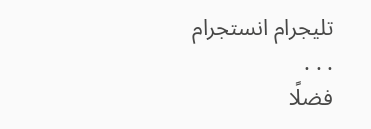تليجرام انستجرام
. . .
فضلًا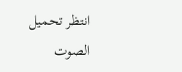انتظر تحميل الصوت